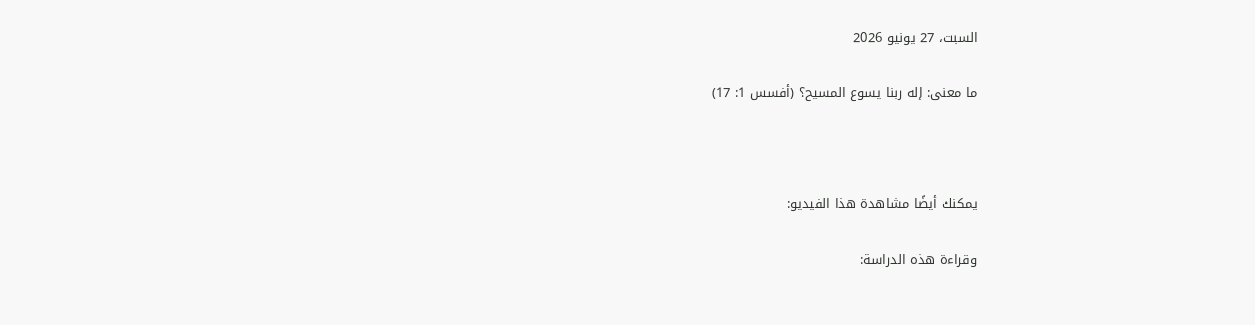السبت، 27 يونيو 2026

ما معنى: إله ربنا يسوع المسيح؟ (أفسس 1: 17)



يمكنك أيضًا مشاهدة هذا الفيديو:

وقراءة هذه الدراسة: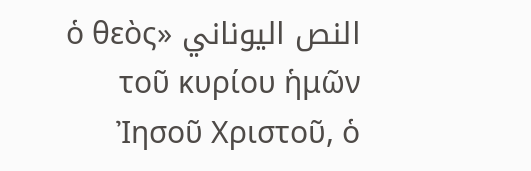النص اليوناني «ὁ θεὸς τοῦ κυρίου ἡμῶν Ἰησοῦ Χριστοῦ, ὁ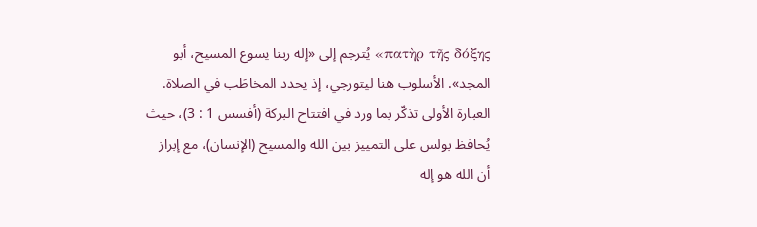πατὴρ τῆς δόξης» يُترجم إلى «إله ربنا يسوع المسيح، أبو المجد». الأسلوب هنا ليتورجي، إذ يحدد المخاطَب في الصلاة. العبارة الأولى تذكّر بما ورد في افتتاح البركة (أفسس 1 : 3)، حيث يُحافظ بولس على التمييز بين الله والمسيح (الإنسان)، مع إبراز أن الله هو إله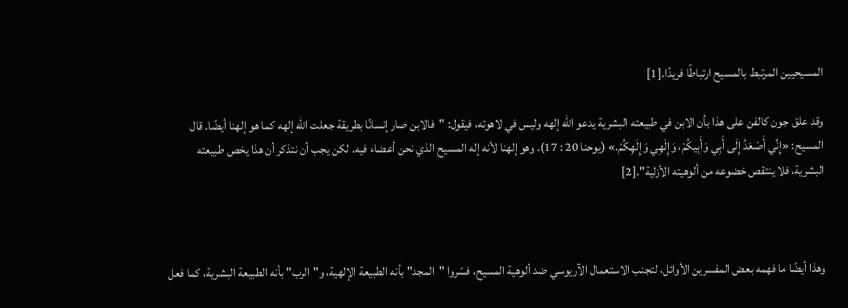المسيحيين المرتبط بالمسيح ارتباطًا فريدًا.[1]

وقد علق جون كالفن على هذا بأن الابن في طبيعته البشرية يدعو الله إلهه وليس في لاهوته، فيقول: "فالابن صار إنسانًا بطريقة جعلت الله إلهه كما هو إلهنا أيضًا. قال المسيح: «إِنِّي أَصْعَدُ إِلَى أَبِي وَأَبِيكُمْ، وَإِلَهِي وَإِلَهِكُمْ.» (يوحنا 20 : 17). وهو إلهنا لأنه إله المسيح الذي نحن أعضاء فيه. لكن يجب أن نتذكر أن هذا يخص طبيعته البشرية، فلا ينتقص خضوعه من ألوهيته الأزلية".[2]



وهذا أيضًا ما فهمه بعض المفسرين الأوائل، لتجنب الاستعمال الآريوسي ضد ألوهية المسيح، فسّروا "المجد" بأنه الطبيعة الإلهية، و"الرب" بأنه الطبيعة البشرية، كما فعل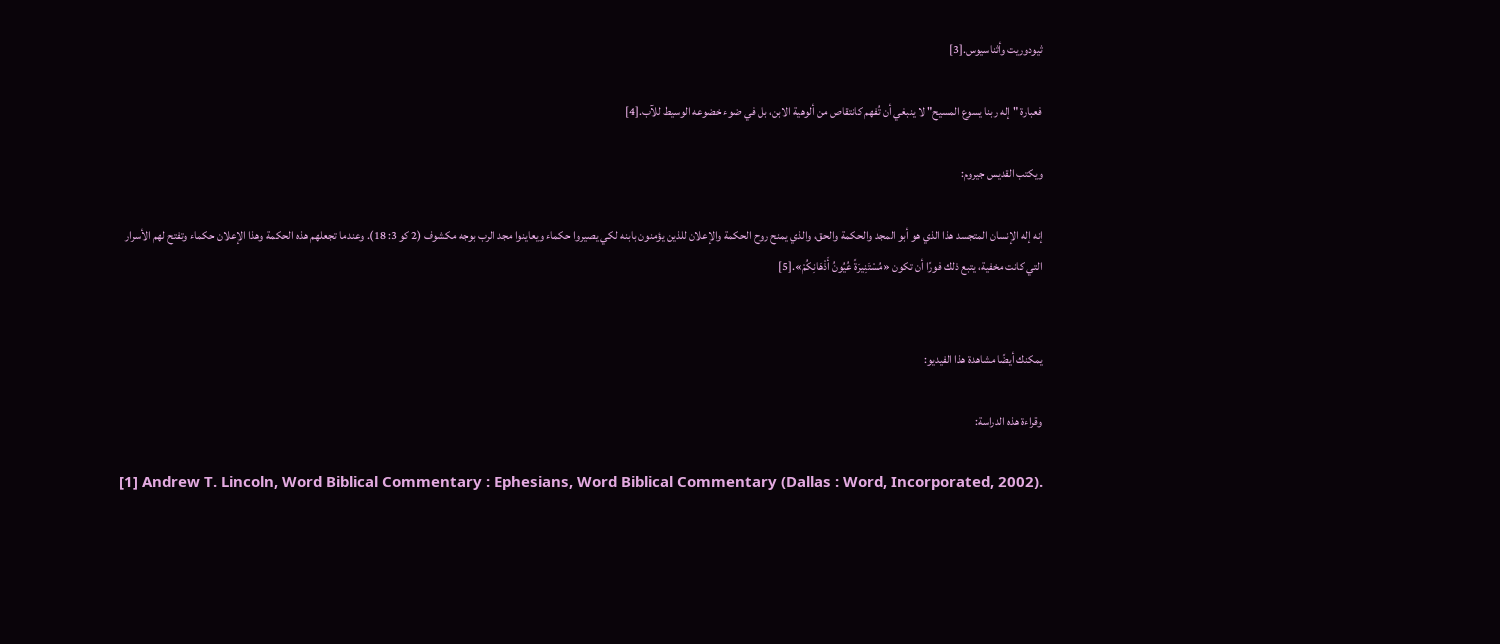ثيودوريت وأثناسيوس.[3]

فعبارة "إله ربنا يسوع المسيح" لا ينبغي أن تُفهم كانتقاص من ألوهية الابن، بل في ضوء خضوعه الوسيط للآب.[4]

ويكتب القديس جيروم:

إنه إله الإنسان المتجسد هذا الذي هو أبو المجد والحكمة والحق، والذي يمنح روح الحكمة والإعلان للذين يؤمنون بابنه لكي يصيروا حكماء ويعاينوا مجد الرب بوجه مكشوف (2 كو 3: 18). وعندما تجعلهم هذه الحكمة وهذا الإعلان حكماء وتفتح لهم الأسرار التي كانت مخفية، يتبع ذلك فورًا أن تكون «مُسْتَنِيرَةً عُيُونُ أَذْهَانِكُمْ».[5]


يمكنك أيضًا مشاهدة هذا الفيديو:

وقراءة هذه الدراسة:

[1] Andrew T. Lincoln, Word Biblical Commentary : Ephesians, Word Biblical Commentary (Dallas : Word, Incorporated, 2002).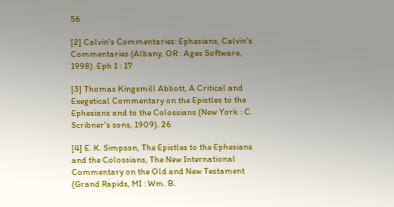56

[2] Calvin's Commentaries: Ephesians, Calvin's Commentaries (Albany, OR : Ages Software, 1998). Eph 1 : 17

[3] Thomas Kingsmill Abbott, A Critical and Exegetical Commentary on the Epistles to the Ephesians and to the Colossians (New York : C. Scribner's sons, 1909). 26

[4] E. K. Simpson, The Epistles to the Ephesians and the Colossians, The New International Commentary on the Old and New Testament (Grand Rapids, MI : Wm. B.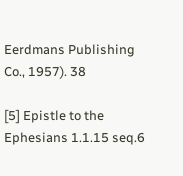Eerdmans Publishing Co., 1957). 38

[5] Epistle to the Ephesians 1.1.15 seq.6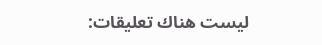ليست هناك تعليقات: